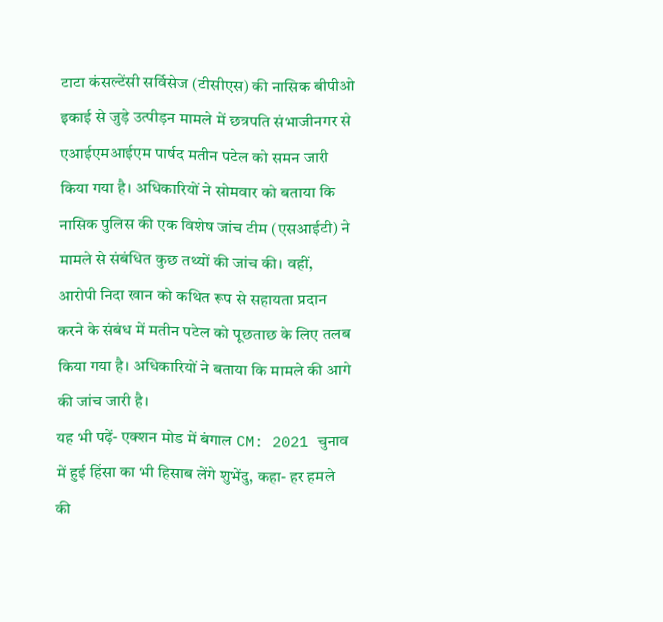टाटा कंसल्टेंसी सर्विसेज (टीसीएस) की नासिक बीपीओ इकाई से जुड़े उत्पीड़न मामले में छत्रपति संभाजीनगर से एआईएमआईएम पार्षद मतीन पटेल को समन जारी किया गया है। अधिकारियों ने सोमवार को बताया कि नासिक पुलिस की एक विशेष जांच टीम (एसआईटी) ने मामले से संबंधित कुछ तथ्यों की जांच की। वहीं, आरोपी निदा खान को कथित रूप से सहायता प्रदान करने के संबंध में मतीन पटेल को पूछताछ के लिए तलब किया गया है। अधिकारियों ने बताया कि मामले की आगे की जांच जारी है।
यह भी पढ़ें- एक्शन मोड में बंगाल CM: 2021 चुनाव में हुई हिंसा का भी हिसाब लेंगे शुभेंदु, कहा- हर हमले की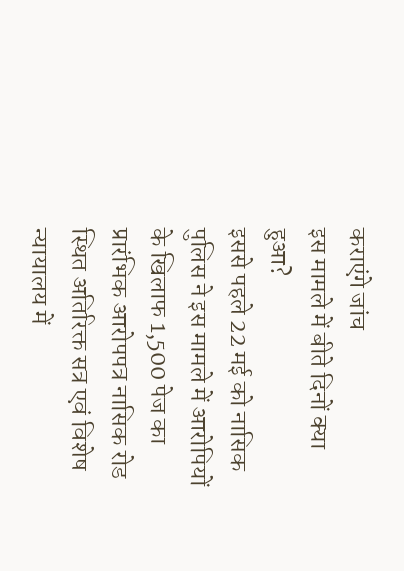कराएंगे जांच
इस मामले में बीते दिनों क्या हुआ?
इससे पहले 22 मई को नासिक पुलिस ने इस मामले में आरोपियों के खिलाफ 1,500 पेज का प्रारंभिक आरोपपत्र नासिक रोड स्थित अतिरिक्त सत्र एवं विशेष न्यायालय में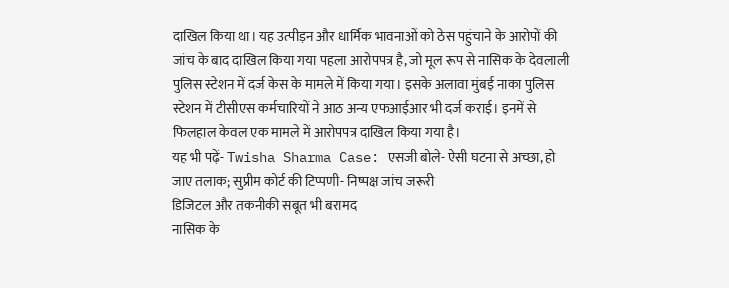दाखिल किया था। यह उत्पीड़न और धार्मिक भावनाओं को ठेस पहुंचाने के आरोपों की जांच के बाद दाखिल किया गया पहला आरोपपत्र है, जो मूल रूप से नासिक के देवलाली पुलिस स्टेशन में दर्ज केस के मामले में किया गया। इसके अलावा मुंबई नाका पुलिस स्टेशन में टीसीएस कर्मचारियों ने आठ अन्य एफआईआर भी दर्ज कराई। इनमें से फिलहाल केवल एक मामले में आरोपपत्र दाखिल किया गया है।
यह भी पढ़ें- Twisha Sharma Case: एसजी बोले- ऐसी घटना से अच्छा, हो जाए तलाक; सुप्रीम कोर्ट की टिप्पणी- निष्पक्ष जांच जरूरी
डिजिटल और तकनीकी सबूत भी बरामद
नासिक के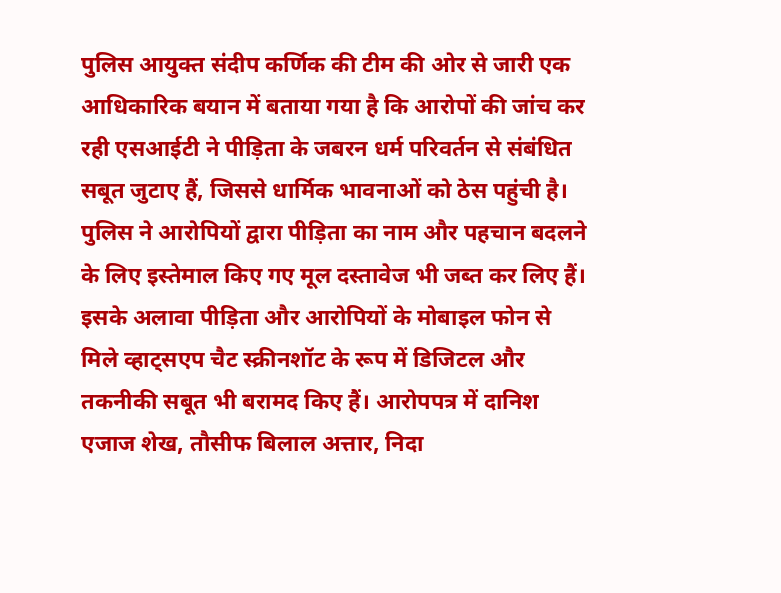पुलिस आयुक्त संदीप कर्णिक की टीम की ओर से जारी एक आधिकारिक बयान में बताया गया है कि आरोपों की जांच कर रही एसआईटी ने पीड़िता के जबरन धर्म परिवर्तन से संबंधित सबूत जुटाए हैं, जिससे धार्मिक भावनाओं को ठेस पहुंची है। पुलिस ने आरोपियों द्वारा पीड़िता का नाम और पहचान बदलने के लिए इस्तेमाल किए गए मूल दस्तावेज भी जब्त कर लिए हैं। इसके अलावा पीड़िता और आरोपियों के मोबाइल फोन से मिले व्हाट्सएप चैट स्क्रीनशॉट के रूप में डिजिटल और तकनीकी सबूत भी बरामद किए हैं। आरोपपत्र में दानिश एजाज शेख, तौसीफ बिलाल अत्तार, निदा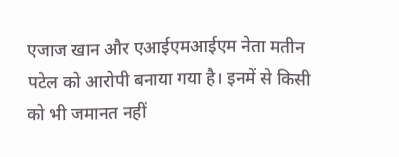एजाज खान और एआईएमआईएम नेता मतीन पटेल को आरोपी बनाया गया है। इनमें से किसी को भी जमानत नहीं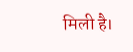मिली है।